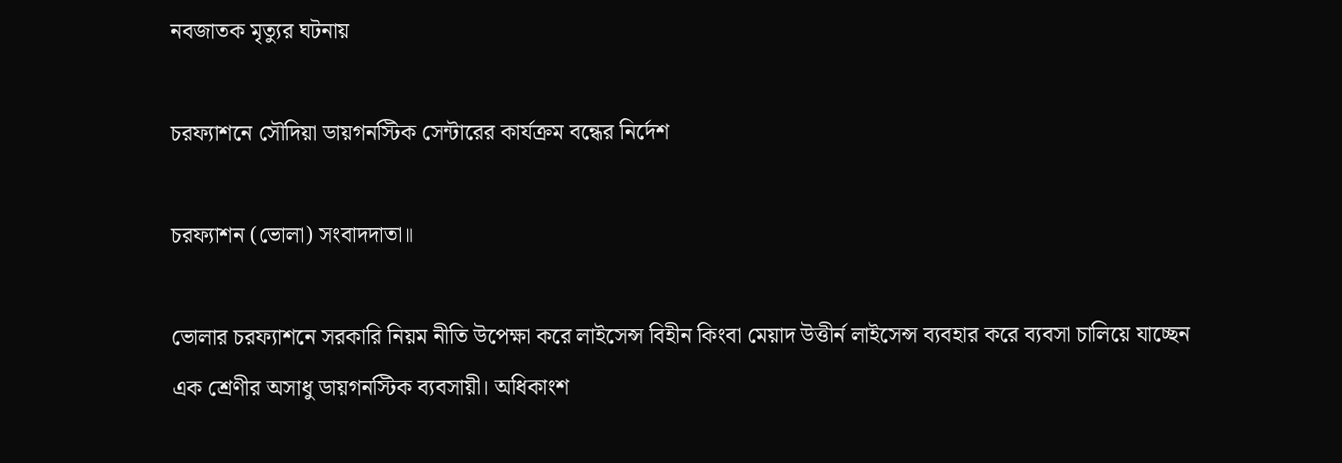নবজাতক মৃত্যুর ঘটনায়

চরফ্যাশনে সৌদিয়া ডায়গনস্টিক সেন্টারের কার্যক্রম বন্ধের নির্দেশ

চরফ্যাশন (ভোলা) সংবাদদাতা॥

ভোলার চরফ্যাশনে সরকারি নিয়ম নীতি উপেক্ষা করে লাইসেন্স বিহীন কিংবা মেয়াদ উত্তীর্ন লাইসেন্স ব্যবহার করে ব্যবসা চালিয়ে যাচ্ছেন এক শ্রেণীর অসাধু ডায়গনস্টিক ব্যবসায়ী। অধিকাংশ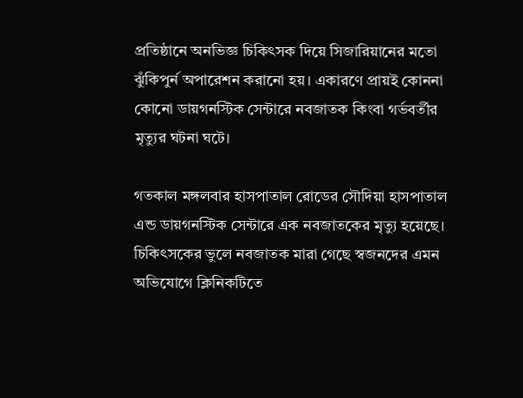প্রতিষ্ঠানে অনভিজ্ঞ চিকিৎসক দিয়ে সিজারিয়ানের মতো ঝুঁকিপুর্ন অপারেশন করানো হয়। একারণে প্রায়ই কোননা কোনো ডায়গনস্টিক সেন্টারে নবজাতক কিংবা গর্ভবর্তীর মৃত্যুর ঘটনা ঘটে।

গতকাল মঙ্গলবার হাসপাতাল রোডের সৌদিয়া হাসপাতাল এন্ড ডায়গনস্টিক সেন্টারে এক নবজাতকের মৃত্যু হয়েছে। চিকিৎসকের ভুলে নবজাতক মারা গেছে স্বজনদের এমন অভিযোগে ক্লিনিকটিতে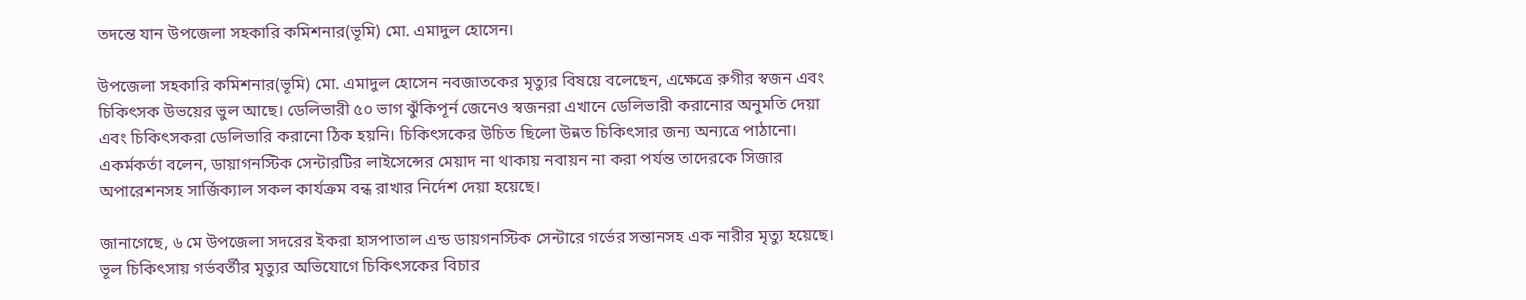তদন্তে যান উপজেলা সহকারি কমিশনার(ভূমি) মো. এমাদুল হোসেন।

উপজেলা সহকারি কমিশনার(ভূমি) মো. এমাদুল হোসেন নবজাতকের মৃত্যুর বিষয়ে বলেছেন, এক্ষেত্রে রুগীর স্বজন এবং চিকিৎসক উভয়ের ভুল আছে। ডেলিভারী ৫০ ভাগ ঝুঁকিপূর্ন জেনেও স্বজনরা এখানে ডেলিভারী করানোর অনুমতি দেয়া এবং চিকিৎসকরা ডেলিভারি করানো ঠিক হয়নি। চিকিৎসকের উচিত ছিলো উন্নত চিকিৎসার জন্য অন্যত্রে পাঠানো। একর্মকর্তা বলেন, ডায়াগনস্টিক সেন্টারটির লাইসেন্সের মেয়াদ না থাকায় নবায়ন না করা পর্যন্ত তাদেরকে সিজার অপারেশনসহ সার্জিক্যাল সকল কার্যক্রম বন্ধ রাখার নির্দেশ দেয়া হয়েছে।

জানাগেছে, ৬ মে উপজেলা সদরের ইকরা হাসপাতাল এন্ড ডায়গনস্টিক সেন্টারে গর্ভের সন্তানসহ এক নারীর মৃত্যু হয়েছে। ভূল চিকিৎসায় গর্ভবর্তীর মৃত্যুর অভিযোগে চিকিৎসকের বিচার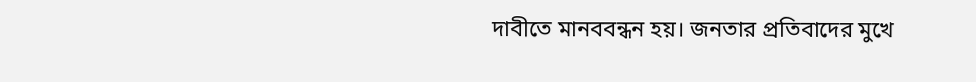দাবীতে মানববন্ধন হয়। জনতার প্রতিবাদের মুখে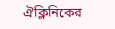ঐক্লিনিকের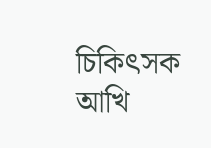চিকিৎসক আখি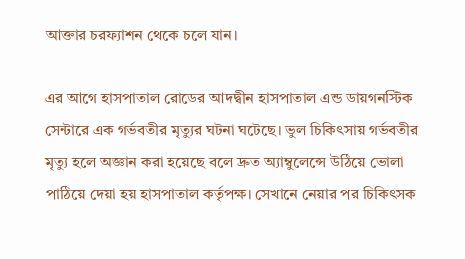আক্তার চরফ্যাশন থেকে চলে যান।

এর আগে হাসপাতাল রোডের আদদ্বীন হাসপাতাল এন্ড ডায়গনস্টিক সেন্টারে এক গর্ভবতীর মৃত্যুর ঘটনা ঘটেছে। ভুল চিকিৎসায় গর্ভবতীর মৃত্যু হলে অজ্ঞান করা হয়েছে বলে দ্রুত অ্যাম্বুলেন্সে উঠিয়ে ভোলা পাঠিয়ে দেয়া হয় হাসপাতাল কর্তৃপক্ষ। সেখানে নেয়ার পর চিকিৎসক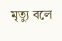মৃত্যু বলে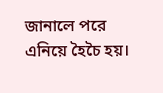জানালে পরে এনিয়ে হৈচৈ হয়।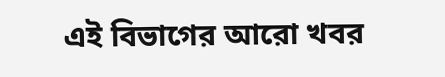এই বিভাগের আরো খবর